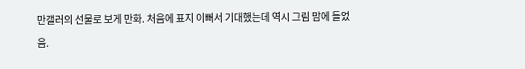만갤러의 선물로 보게 만화. 처음에 표지 이뻐서 기대했는데 역시 그림 맘에 들었음.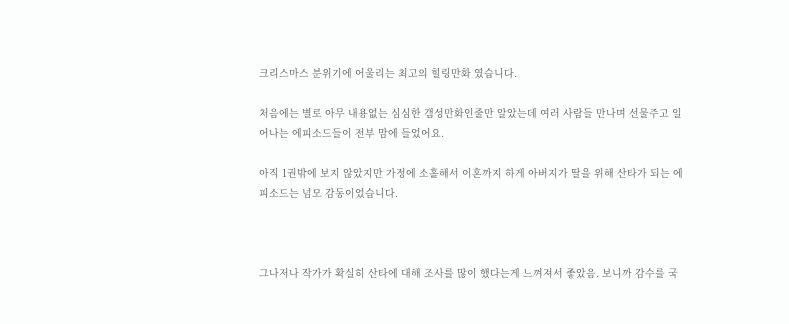크리스마스 분위기에 어울리는 최고의 힐링만화 였습니다.

처음에는 별로 아무 내용없는 심심한 갬성만화인줄만 알았는데 여러 사람들 만나며 선물주고 일어나는 에피소드들이 전부 맘에 들었어요.

아직 1권밖에 보지 않았지만 가정에 소홀해서 이혼까지 하게 아버지가 딸을 위해 산타가 되는 에피소드는 넘모 감동이었습니다.



그나저나 작가가 확실히 산타에 대해 조사를 많이 했다는게 느껴져서 좋았음. 보니까 감수를 국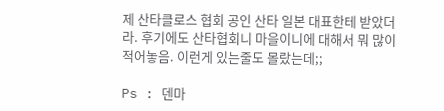제 산타클로스 협회 공인 산타 일본 대표한테 받았더라. 후기에도 산타협회니 마을이니에 대해서 뭐 많이 적어놓음. 이런게 있는줄도 몰랐는데;;

Ps : 덴마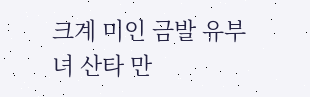크계 미인 금발 유부녀 산타 만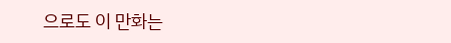으로도 이 만화는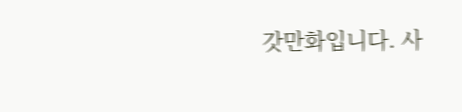갓만화입니다. 사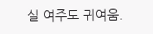실 여주도 귀여움.